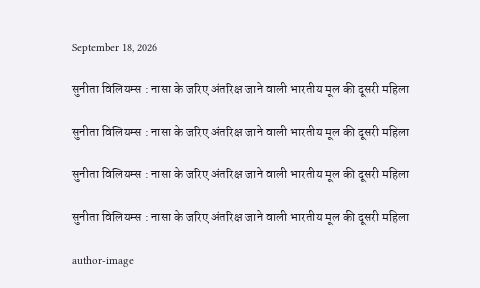September 18, 2026

सुनीता विलियम्स : नासा के जरिए अंतरिक्ष जाने वाली भारतीय मूल की दूसरी महिला

सुनीता विलियम्स : नासा के जरिए अंतरिक्ष जाने वाली भारतीय मूल की दूसरी महिला

सुनीता विलियम्स : नासा के जरिए अंतरिक्ष जाने वाली भारतीय मूल की दूसरी महिला

सुनीता विलियम्स : नासा के जरिए अंतरिक्ष जाने वाली भारतीय मूल की दूसरी महिला

author-image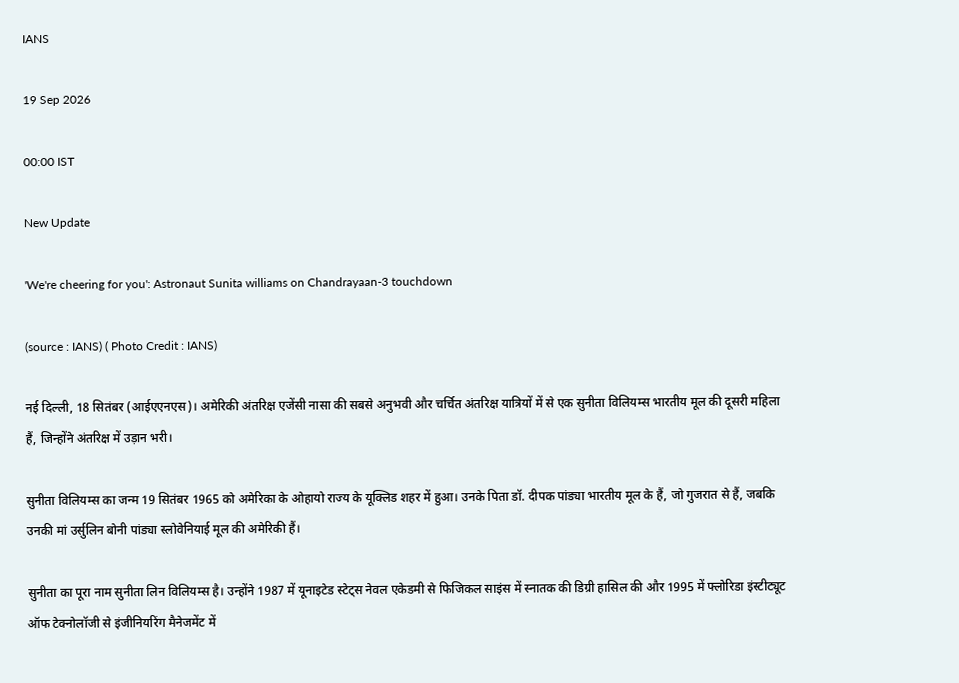IANS

19 Sep 2026

00:00 IST

New Update

'We're cheering for you': Astronaut Sunita williams on Chandrayaan-3 touchdown

(source : IANS) ( Photo Credit : IANS)

नई दिल्ली, 18 सितंबर (आईएएनएस)। अमेरिकी अंतरिक्ष एजेंसी नासा की सबसे अनुभवी और चर्चित अंतरिक्ष यात्रियों में से एक सुनीता विलियम्स भारतीय मूल की दूसरी महिला हैं, जिन्होंने अंतरिक्ष में उड़ान भरी।

सुनीता विलियम्स का जन्म 19 सितंबर 1965 को अमेरिका के ओहायो राज्य के यूक्लिड शहर में हुआ। उनके पिता डॉ. दीपक पांड्या भारतीय मूल के हैं, जो गुजरात से हैं, जबकि उनकी मां उर्सुलिन बोनी पांड्या स्लोवेनियाई मूल की अमेरिकी हैं।

सुनीता का पूरा नाम सुनीता लिन विलियम्स है। उन्होंने 1987 में यूनाइटेड स्टेट्स नेवल एकेडमी से फिजिकल साइंस में स्नातक की डिग्री हासिल की और 1995 में फ्लोरिडा इंस्टीट्यूट ऑफ टेक्नोलॉजी से इंजीनियरिंग मैनेजमेंट में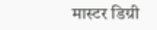मास्टर डिग्री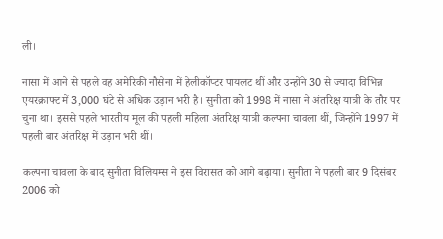ली।

नासा में आने से पहले वह अमेरिकी नौसेना में हेलीकॉप्टर पायलट थीं और उन्होंने 30 से ज्यादा विभिन्न एयरक्राफ्ट में 3,000 घंटे से अधिक उड़ान भरी है। सुनीता को 1998 में नासा ने अंतरिक्ष यात्री के तौर पर चुना था। इससे पहले भारतीय मूल की पहली महिला अंतरिक्ष यात्री कल्पना चावला थीं, जिन्होंने 1997 में पहली बार अंतरिक्ष में उड़ान भरी थीं।

कल्पना चावला के बाद सुनीता विलियम्स ने इस विरासत को आगे बढ़ाया। सुनीता ने पहली बार 9 दिसंबर 2006 को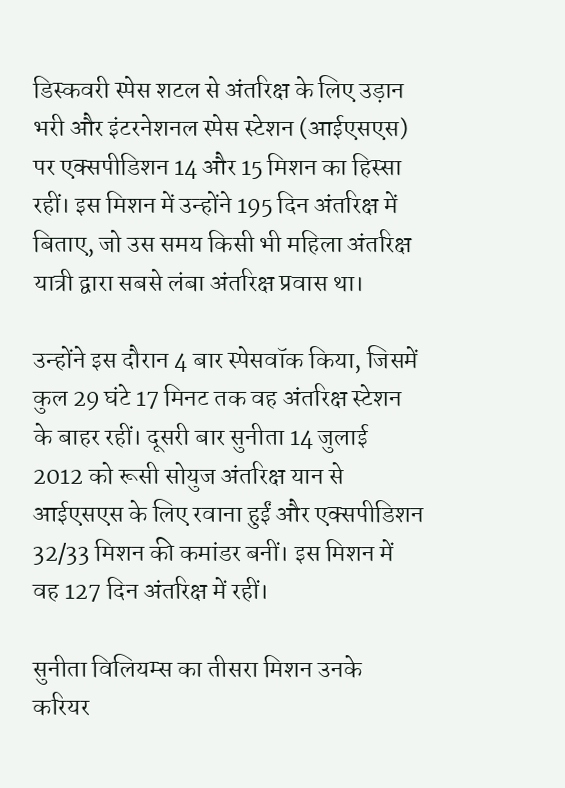डिस्कवरी स्पेस शटल से अंतरिक्ष के लिए उड़ान भरी और इंटरनेशनल स्पेस स्टेशन (आईएसएस) पर एक्सपीडिशन 14 और 15 मिशन का हिस्सा रहीं। इस मिशन में उन्होंने 195 दिन अंतरिक्ष में बिताए, जो उस समय किसी भी महिला अंतरिक्ष यात्री द्वारा सबसे लंबा अंतरिक्ष प्रवास था।

उन्होंने इस दौरान 4 बार स्पेसवॉक किया, जिसमें कुल 29 घंटे 17 मिनट तक वह अंतरिक्ष स्टेशन के बाहर रहीं। दूसरी बार सुनीता 14 जुलाई 2012 को रूसी सोयुज अंतरिक्ष यान से आईएसएस के लिए रवाना हुईं और एक्सपीडिशन 32/33 मिशन की कमांडर बनीं। इस मिशन में वह 127 दिन अंतरिक्ष में रहीं।

सुनीता विलियम्स का तीसरा मिशन उनके करियर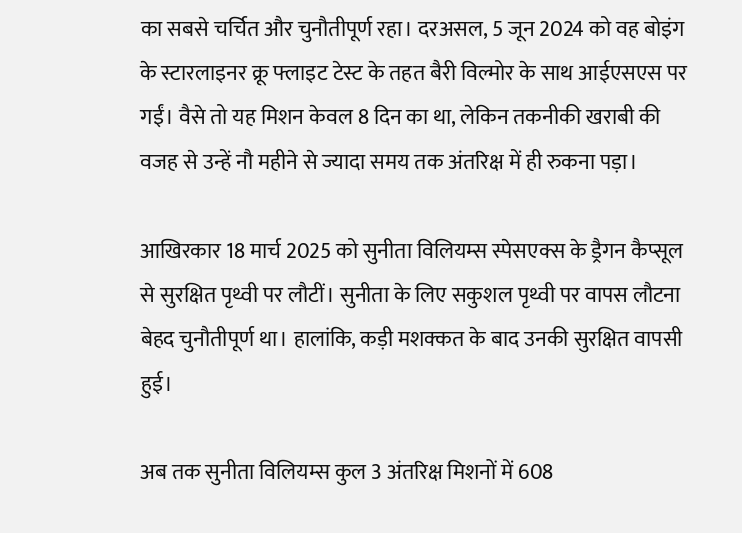का सबसे चर्चित और चुनौतीपूर्ण रहा। दरअसल, 5 जून 2024 को वह बोइंग के स्टारलाइनर क्रू फ्लाइट टेस्ट के तहत बैरी विल्मोर के साथ आईएसएस पर गईं। वैसे तो यह मिशन केवल 8 दिन का था, लेकिन तकनीकी खराबी की वजह से उन्हें नौ महीने से ज्यादा समय तक अंतरिक्ष में ही रुकना पड़ा।

आखिरकार 18 मार्च 2025 को सुनीता विलियम्स स्पेसएक्स के ड्रैगन कैप्सूल से सुरक्षित पृथ्वी पर लौटीं। सुनीता के लिए सकुशल पृथ्वी पर वापस लौटना बेहद चुनौतीपूर्ण था। हालांकि, कड़ी मशक्कत के बाद उनकी सुरक्षित वापसी हुई।

अब तक सुनीता विलियम्स कुल 3 अंतरिक्ष मिशनों में 608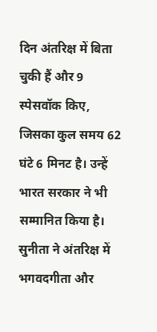दिन अंतरिक्ष में बिता चुकी हैं और 9 स्पेसवॉक किए, जिसका कुल समय 62 घंटे 6 मिनट है। उन्हें भारत सरकार ने भी सम्मानित किया है। सुनीता ने अंतरिक्ष में भगवदगीता और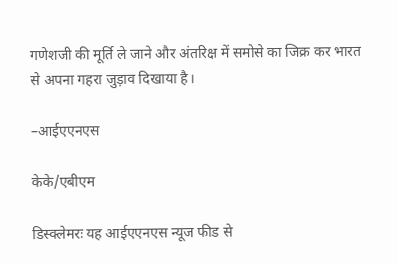गणेशजी की मूर्ति ले जाने और अंतरिक्ष में समोसे का जिक्र कर भारत से अपना गहरा जुड़ाव दिखाया है।

–आईएएनएस

केके/एबीएम

डिस्क्लेमरः यह आईएएनएस न्यूज फीड से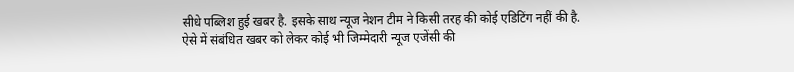सीधे पब्लिश हुई खबर है. इसके साथ न्यूज नेशन टीम ने किसी तरह की कोई एडिटिंग नहीं की है. ऐसे में संबंधित खबर को लेकर कोई भी जिम्मेदारी न्यूज एजेंसी की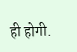ही होगी.